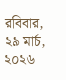রবিবার, ২৯ মার্চ, ২০২৬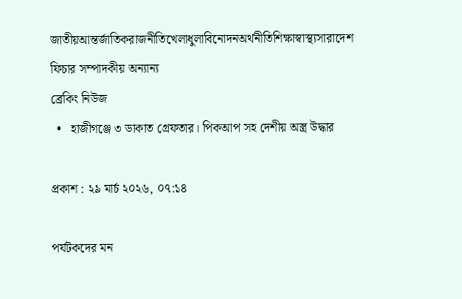জাতীয়আন্তর্জাতিকরাজনীতিখেলাধুলাবিনোদনঅর্থনীতিশিক্ষাস্বাস্থ্যসারাদেশ ফিচার সম্পাদকীয় অন্যান্য
ব্রেকিং নিউজ
  •   হাজীগঞ্জে ৩ ডাকাত গ্রেফতার। পিকআপ সহ দেশীয় অস্ত্র উদ্ধার

প্রকাশ : ২৯ মার্চ ২০২৬, ০৭:১৪

পর্যটকদের মন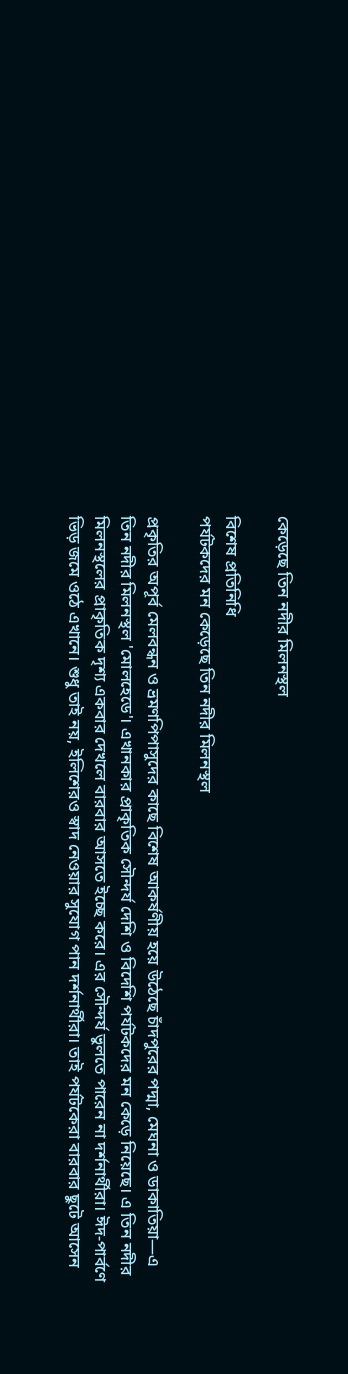কেড়েছে তিন নদীর মিলনস্থল

বিশেষ প্রতিনিধি
পর্যটকদের মন কেড়েছে তিন নদীর মিলনস্থল

প্রকৃতির অপূর্ব মেলবন্ধন ও ভ্রমণপিপাসুদের কাছে বিশেষ আকর্ষণীয় হয়ে উঠেছে চাঁদপুরের পদ্মা, মেঘনা ও ডাকাতিয়া—এ তিন নদীর মিলনস্থল 'মোলহেডে'। এখানকার প্রাকৃতিক সৌন্দর্য দেশি ও বিদেশি পর্যটকদের মন কেড়ে নিয়েছে। এ তিন নদীর মিলনস্থলের প্রাকৃতিক দৃশ্য একবার দেখলে বারবার আসতে ইচ্ছে করে। এর সৌন্দর্য ভুলতে পারেন না দর্শনার্থীরা। ঈদ-পার্বণে ভিড় জমে ওঠে এখানে। শুধু তাই নয়, ইলিশেরও স্বাদ নেওয়ার সুযোগ পান দর্শনার্থীরা। তাই পর্যটকেরা বারবার ছুটে আসেন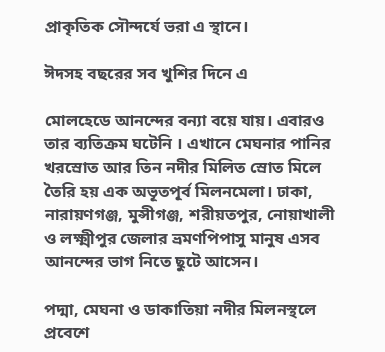প্রাকৃতিক সৌন্দর্যে ভরা এ স্থানে।

ঈদসহ বছরের সব খুশির দিনে এ

মোলহেডে আনন্দের বন্যা বয়ে যায়। এবারও তার ব্যতিক্রম ঘটেনি । এখানে মেঘনার পানির খরস্রোত আর তিন নদীর মিলিত স্রোত মিলে তৈরি হয় এক অভূতপূর্ব মিলনমেলা। ঢাকা, নারায়ণগঞ্জ, মুন্সীগঞ্জ, শরীয়তপুর, নোয়াখালী ও লক্ষ্মীপুর জেলার ভ্রমণপিপাসু মানুষ এসব আনন্দের ভাগ নিতে ছুটে আসেন।

পদ্মা, মেঘনা ও ডাকাতিয়া নদীর মিলনস্থলে প্রবেশে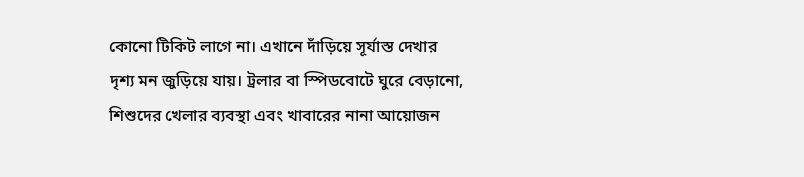কোনো টিকিট লাগে না। এখানে দাঁড়িয়ে সূর্যাস্ত দেখার দৃশ্য মন জুড়িয়ে যায়। ট্রলার বা স্পিডবোটে ঘুরে বেড়ানো, শিশুদের খেলার ব্যবস্থা এবং খাবারের নানা আয়োজন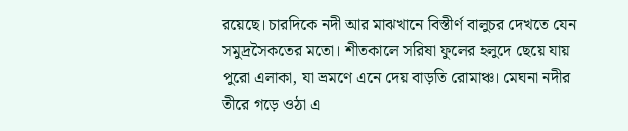রয়েছে। চারদিকে নদী আর মাঝখানে বিস্তীর্ণ বালুচর দেখতে যেন সমুদ্রসৈকতের মতো। শীতকালে সরিষা ফুলের হলুদে ছেয়ে যায় পুরো এলাকা, যা ভ্রমণে এনে দেয় বাড়তি রোমাঞ্চ। মেঘনা নদীর তীরে গড়ে ওঠা এ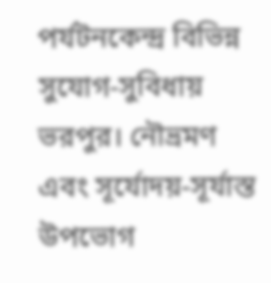পর্যটনকেন্দ্র বিভিন্ন সুযোগ-সুবিধায় ভরপুর। নৌভ্রমণ এবং সূর্যোদয়-সূর্যাস্ত উপভোগ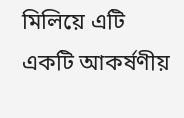মিলিয়ে এটি একটি আকর্ষণীয়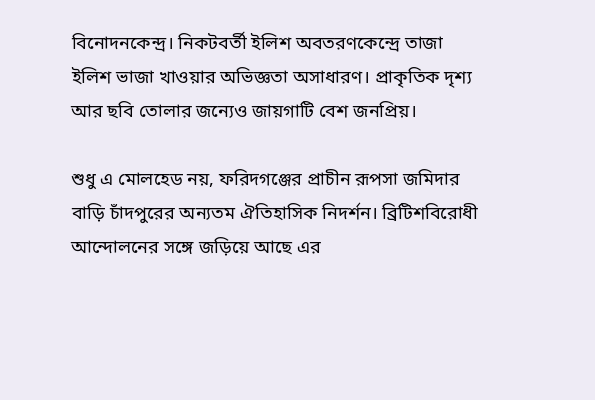বিনোদনকেন্দ্র। নিকটবর্তী ইলিশ অবতরণকেন্দ্রে তাজা ইলিশ ভাজা খাওয়ার অভিজ্ঞতা অসাধারণ। প্রাকৃতিক দৃশ্য আর ছবি তোলার জন্যেও জায়গাটি বেশ জনপ্রিয়।

শুধু এ মোলহেড নয়, ফরিদগঞ্জের প্রাচীন রূপসা জমিদার বাড়ি চাঁদপুরের অন্যতম ঐতিহাসিক নিদর্শন। ব্রিটিশবিরোধী আন্দোলনের সঙ্গে জড়িয়ে আছে এর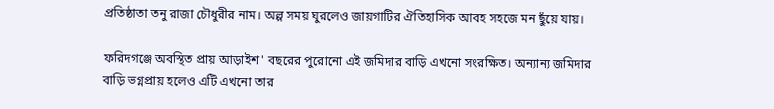প্রতিষ্ঠাতা তনু রাজা চৌধুরীর নাম। অল্প সময় ঘুরলেও জায়গাটির ঐতিহাসিক আবহ সহজে মন ছুঁয়ে যায়।

ফরিদগঞ্জে অবস্থিত প্রায় আড়াইশ' বছরের পুরোনো এই জমিদার বাড়ি এখনো সংরক্ষিত। অন্যান্য জমিদার বাড়ি ভগ্নপ্রায় হলেও এটি এখনো তার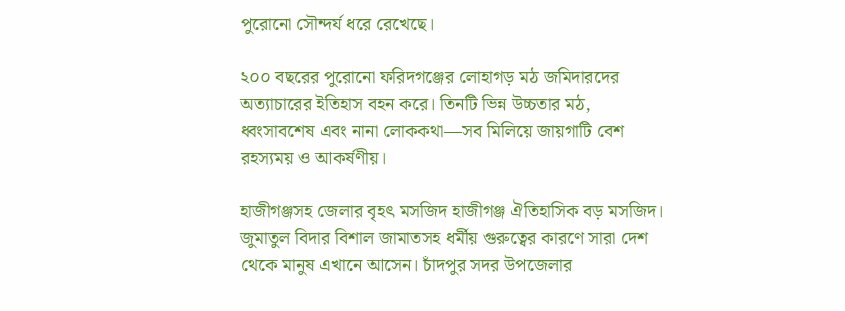পুরোনো সৌন্দর্য ধরে রেখেছে।

২০০ বছরের পুরোনো ফরিদগঞ্জের লোহাগড় মঠ জমিদারদের অত্যাচারের ইতিহাস বহন করে। তিনটি ভিন্ন উচ্চতার মঠ, ধ্বংসাবশেষ এবং নানা লোককথা—সব মিলিয়ে জায়গাটি বেশ রহস্যময় ও আকর্ষণীয়।

হাজীগঞ্জসহ জেলার বৃহৎ মসজিদ হাজীগঞ্জ ঐতিহাসিক বড় মসজিদ। জুমাতুল বিদার বিশাল জামাতসহ ধর্মীয় গুরুত্বের কারণে সারা দেশ থেকে মানুষ এখানে আসেন। চাঁদপুর সদর উপজেলার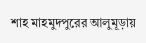শাহ মাহমুদপুরের আলুমূড়ায়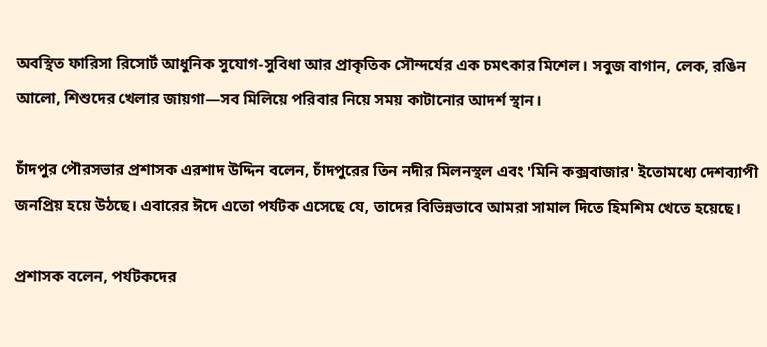অবস্থিত ফারিসা রিসোর্ট আধুনিক সুযোগ-সুবিধা আর প্রাকৃতিক সৌন্দর্যের এক চমৎকার মিশেল। সবুজ বাগান, লেক, রঙিন আলো, শিশুদের খেলার জায়গা—সব মিলিয়ে পরিবার নিয়ে সময় কাটানোর আদর্শ স্থান।

চাঁদপুর পৌরসভার প্রশাসক এরশাদ উদ্দিন বলেন, চাঁদপুরের তিন নদীর মিলনস্থল এবং 'মিনি কক্সবাজার' ইতোমধ্যে দেশব্যাপী জনপ্রিয় হয়ে উঠছে। এবারের ঈদে এতো পর্যটক এসেছে যে, তাদের বিভিন্নভাবে আমরা সামাল দিতে হিমশিম খেতে হয়েছে।

প্রশাসক বলেন, পর্যটকদের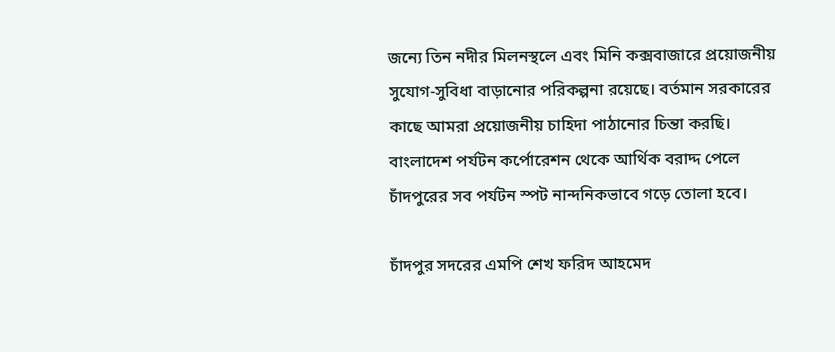জন্যে তিন নদীর মিলনস্থলে এবং মিনি কক্সবাজারে প্রয়োজনীয় সুযোগ-সুবিধা বাড়ানোর পরিকল্পনা রয়েছে। বর্তমান সরকারের কাছে আমরা প্রয়োজনীয় চাহিদা পাঠানোর চিন্তা করছি। বাংলাদেশ পর্যটন কর্পোরেশন থেকে আর্থিক বরাদ্দ পেলে চাঁদপুরের সব পর্যটন স্পট নান্দনিকভাবে গড়ে তোলা হবে।

চাঁদপুর সদরের এমপি শেখ ফরিদ আহমেদ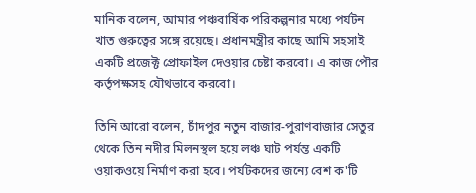মানিক বলেন, আমার পঞ্চবার্ষিক পরিকল্পনার মধ্যে পর্যটন খাত গুরুত্বের সঙ্গে রয়েছে। প্রধানমন্ত্রীর কাছে আমি সহসাই একটি প্রজেক্ট প্রোফাইল দেওয়ার চেষ্টা করবো। এ কাজ পৌর কর্তৃপক্ষসহ যৌথভাবে করবো।

তিনি আরো বলেন, চাঁদপুর নতুন বাজার-পুরাণবাজার সেতুর থেকে তিন নদীর মিলনস্থল হয়ে লঞ্চ ঘাট পর্যন্ত একটি ওয়াকওয়ে নির্মাণ করা হবে। পর্যটকদের জন্যে বেশ ক'টি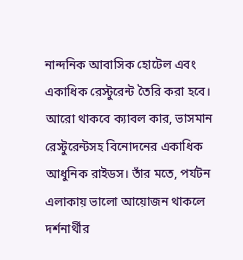নান্দনিক আবাসিক হোটেল এবং একাধিক রেস্টুরেন্ট তৈরি করা হবে। আরো থাকবে ক্যাবল কার, ভাসমান রেস্টুরেন্টসহ বিনোদনের একাধিক আধুনিক রাইডস। তাঁর মতে, পর্যটন এলাকায় ভালো আয়োজন থাকলে দর্শনার্থীর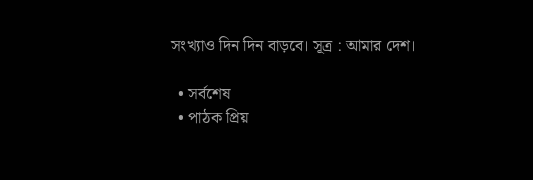সংখ্যাও দিন দিন বাড়বে। সূত্র : আমার দেশ।

  • সর্বশেষ
  • পাঠক প্রিয়